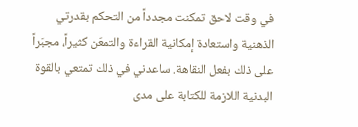في وقت لاحق تمكنت مجدداً من التحكم بقدرتي الذهنية واستعادة إمكانية القراءة والتمعّن كثيراً، مجبَراً على ذلك بفعل النقاهة. ساعدني في ذلك تمتعي بالقوة البدنية اللازمة للكتابة على مدى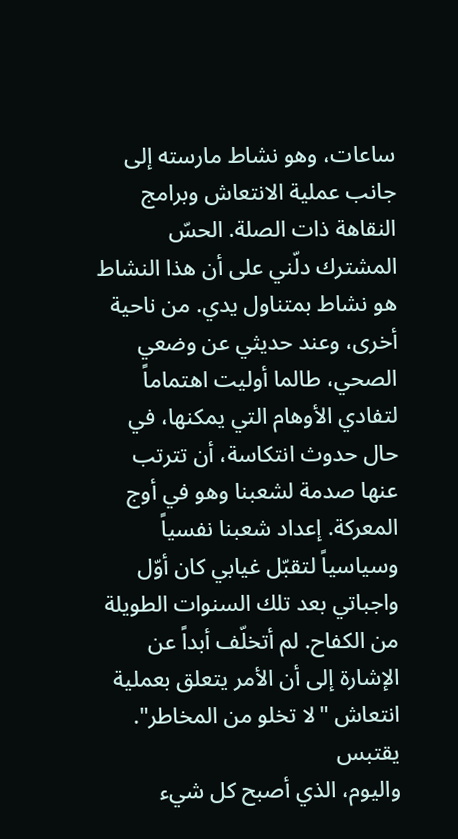ساعات، وهو نشاط مارسته إلى جانب عملية الانتعاش وبرامج النقاهة ذات الصلة. الحسّ المشترك دلّني على أن هذا النشاط هو نشاط بمتناول يدي. من ناحية أخرى، وعند حديثي عن وضعي الصحي، طالما أوليت اهتماماً لتفادي الأوهام التي يمكنها، في حال حدوث انتكاسة، أن تترتب عنها صدمة لشعبنا وهو في أوج المعركة. إعداد شعبنا نفسياً وسياسياً لتقبّل غيابي كان أوّل واجباتي بعد تلك السنوات الطويلة من الكفاح. لم أتخلّف أبداً عن الإشارة إلى أن الأمر يتعلق بعملية انتعاش "لا تخلو من المخاطر".
يقتبس
واليوم، الذي أصبح كل شيء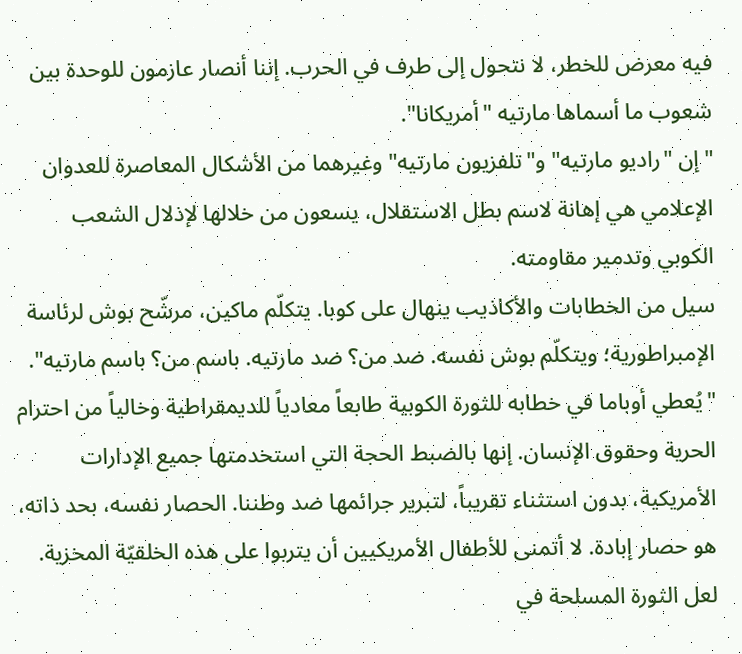فيه معرض للخطر، لا نتحول إلى طرف في الحرب. إننا أنصار عازمون للوحدة بين شعوب ما أسماها مارتيه "أمريكانا".
"إن "راديو مارتيه" و"تلفزيون مارتيه" وغيرهما من الأشكال المعاصرة للعدوان الإعلامي هي إهانة لاسم بطل الاستقلال، يسعون من خلالها لإذلال الشعب الكوبي وتدمير مقاومته.
سيل من الخطابات والأكاذيب ينهال على كوبا. يتكلّم ماكين، مرشّح بوش لرئاسة الإمبراطورية؛ ويتكلّم بوش نفسه. ضد من؟ ضد مارتيه. باسم من؟ باسم مارتيه".
"يُعطي أوباما في خطابه للثورة الكوبية طابعاً معادياً للديمقراطية وخالياً من احترام الحرية وحقوق الإنسان. إنها بالضبط الحجة التي استخدمتها جميع الإدارات الأمريكية، بدون استثناء تقريباً، لتبرير جرائمها ضد وطننا. الحصار نفسه، بحد ذاته، هو حصار إبادة. لا أتمنى للأطفال الأمريكيين أن يتربوا على هذه الخلقيّة المخزية. لعل الثورة المسلحة في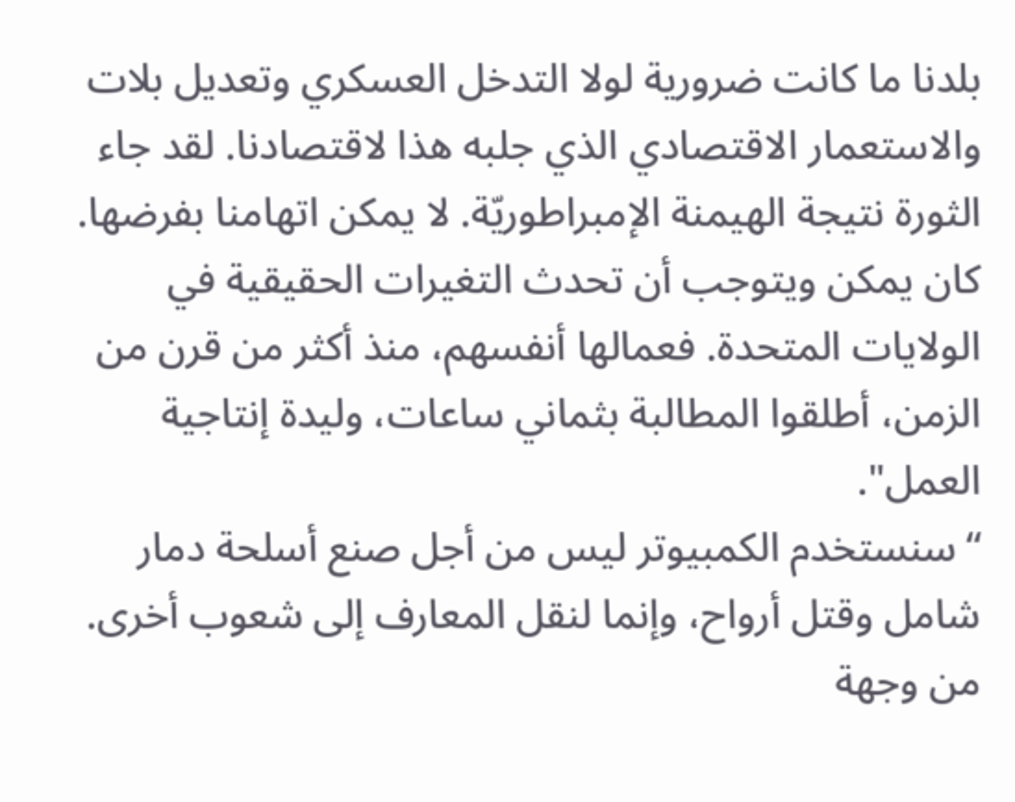بلدنا ما كانت ضرورية لولا التدخل العسكري وتعديل بلات والاستعمار الاقتصادي الذي جلبه هذا لاقتصادنا. لقد جاء الثورة نتيجة الهيمنة الإمبراطوريّة. لا يمكن اتهامنا بفرضها. كان يمكن ويتوجب أن تحدث التغيرات الحقيقية في الولايات المتحدة. فعمالها أنفسهم، منذ أكثر من قرن من الزمن، أطلقوا المطالبة بثماني ساعات، وليدة إنتاجية العمل".
“سنستخدم الكمبيوتر ليس من أجل صنع أسلحة دمار شامل وقتل أرواح، وإنما لنقل المعارف إلى شعوب أخرى. من وجهة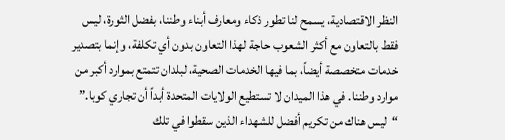النظر الاقتصادية، يسمح لنا تطور ذكاء ومعارف أبناء وطننا، بفضل الثورة، ليس فقط بالتعاون مع أكثر الشعوب حاجة لهذا التعاون بدون أي تكلفة، وإنما بتصدير خدمات متخصصة أيضاً، بما فيها الخدمات الصحية، لبلدان تتمتع بموارد أكبر من موارد وطننا. في هذا الميدان لا تستطيع الولايات المتحدة أبداً أن تجاري كوبا.”
“ليس هناك من تكريم أفضل للشهداء الذين سقطوا في تلك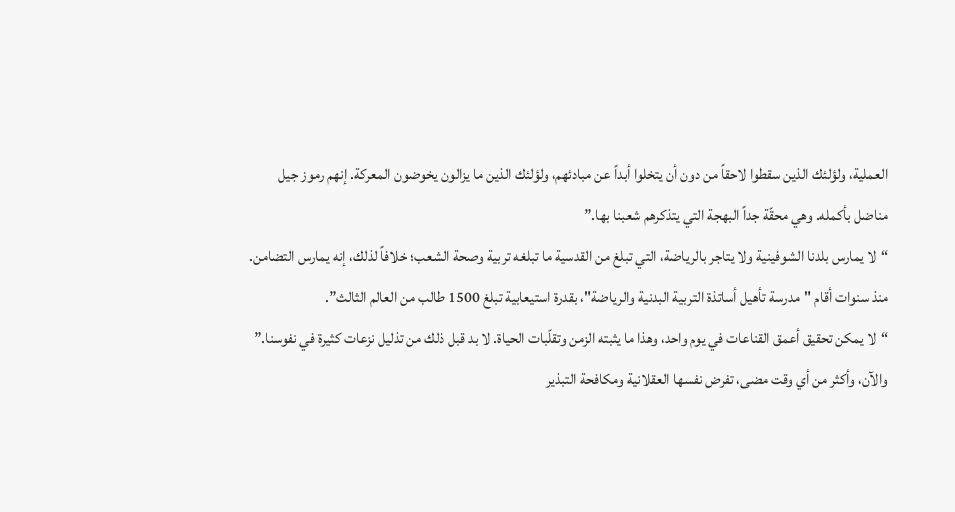العملية، ولؤلئك الذين سقطوا لاحقاً من دون أن يتخلوا أبداً عن مبادئهم، ولؤلئك الذين ما يزالون يخوضون المعركة. إنهم رموز جيل مناضل بأكمله. وهي محقّة جداً البهجة التي يتذكرهم شعبنا بها.”
“لا يمارس بلدنا الشوفينية ولا يتاجر بالرياضة، التي تبلغ من القدسية ما تبلغه تربية وصحة الشعب؛ خلافاً لذلك، إنه يمارس التضامن. منذ سنوات أقام "مدرسة تأهيل أساتذة التربية البدنية والرياضة"، بقدرة استيعابية تبلغ 1500 طالب من العالم الثالث”.
“لا يمكن تحقيق أعمق القناعات في يوم واحد، وهذا ما يثبته الزمن وتقلّبات الحياة. لا بد قبل ذلك من تذليل نزعات كثيرة في نفوسنا.”
والآن، وأكثر من أي وقت مضى، تفرض نفسها العقلانية ومكافحة التبذير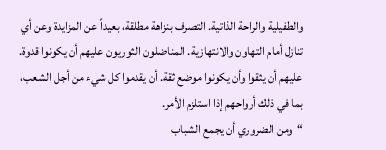والطفيلية والراحة الذاتية. التصرف بنزاهة مطلقة، بعيداً عن المزايدة وعن أي تنازل أمام التهاون والانتهازية. المناضلون الثوريون عليهم أن يكونوا قدوة. عليهم أن يثقوا وأن يكونوا موضع ثقة. أن يقدموا كل شيء من أجل الشعب، بما في ذلك أرواحهم إذا استلزم الأمر.
“ومن الضروري أن يجمع الشباب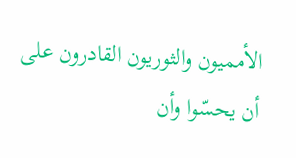الأمميون والثوريون القادرون على أن يحسّوا وأن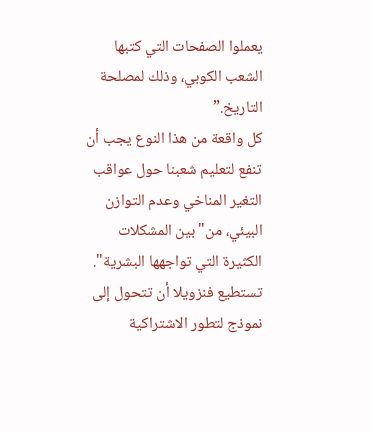يعملوا الصفحات التي كتبها الشعب الكوبي، وذلك لمصلحة التاريخ.”
كل واقعة من هذا النوع يجب أن تنفع لتعليم شعبنا حول عواقب التغير المناخي وعدم التوازن البيئي، من" بين المشكلات الكثيرة التي تواجهها البشرية".
تستطيع فنزويلا أن تتحول إلى نموذج لتطور الاشتراكية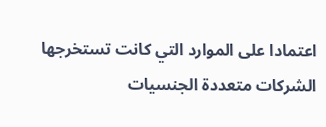اعتمادا على الموارد التي كانت تستخرجها الشركات متعددة الجنسيات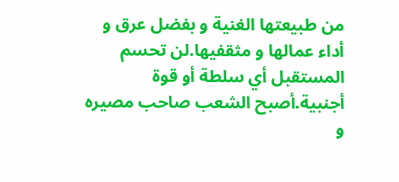من طبيعتها الغنية و بفضل عرق و أداء عمالها و مثقفيها.لن تحسم المستقبل أي سلطة أو قوة أجنبية.أصبح الشعب صاحب مصيره و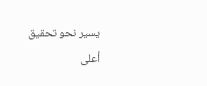يسير نحو تحقيق أعلى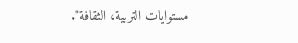مستوايات التربية، الثقافة".